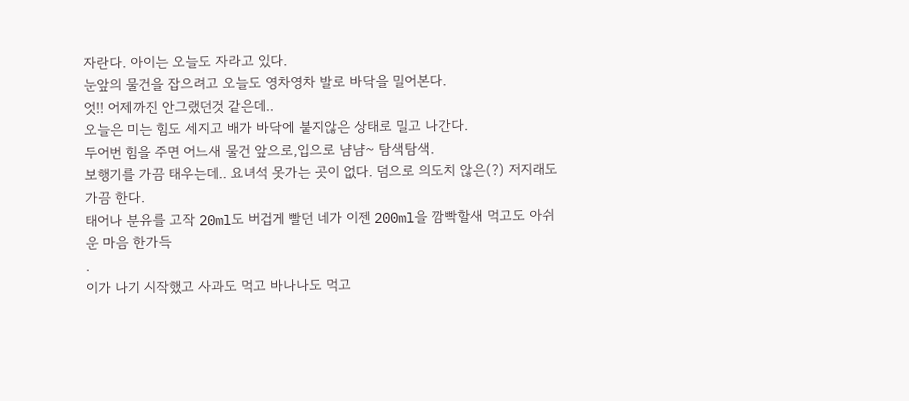자란다. 아이는 오늘도 자라고 있다.
눈앞의 물건을 잡으려고 오늘도 영차영차 발로 바닥을 밀어본다.
엇!! 어제까진 안그랬던것 같은데..
오늘은 미는 힘도 세지고 배가 바닥에 붙지않은 상태로 밀고 나간다.
두어번 힘을 주면 어느새 물건 앞으로,입으로 냠냠~ 탐색탐색.
보행기를 가끔 태우는데.. 요녀석 못가는 곳이 없다. 덤으로 의도치 않은(?) 저지래도 가끔 한다.
태어나 분유를 고작 20ml도 버겁게 빨던 네가 이젠 200ml을 깜빡할새 먹고도 아쉬운 마음 한가득
.
이가 나기 시작했고 사과도 먹고 바나나도 먹고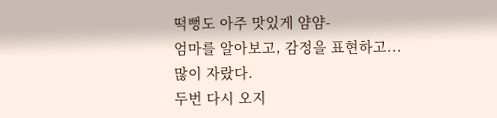떡뻥도 아주 맛있게 얌얌-
엄마를 알아보고, 감정을 표현하고...
많이 자랐다.
두번 다시 오지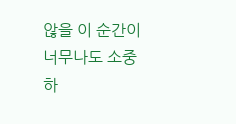않을 이 순간이 너무나도 소중하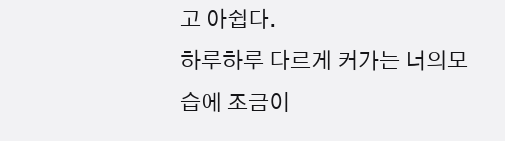고 아쉽다.
하루하루 다르게 커가는 너의모습에 조금이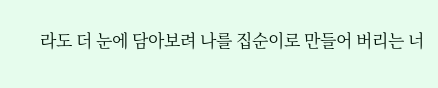라도 더 눈에 담아보려 나를 집순이로 만들어 버리는 너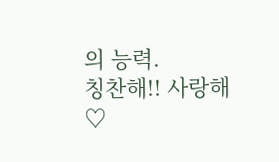의 능력.
칭찬해!! 사랑해♡